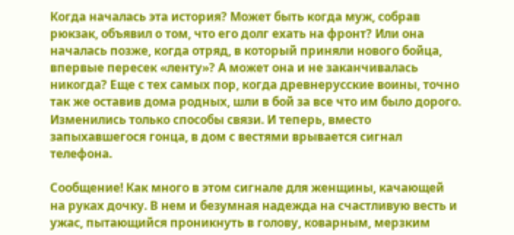Когда началась эта история? Может быть когда муж, собрав рюкзак, объявил о том, что его долг ехать на фронт? Или она началась позже, когда отряд, в который приняли нового бойца, впервые пересек «ленту»? А может она и не заканчивалась никогда? Еще с тех самых пор, когда древнерусские воины, точно так же оставив дома родных, шли в бой за все что им было дорого. Изменились только способы связи. И теперь, вместо запыхавшегося гонца, в дом с вестями врывается сигнал телефона.

Сообщение! Как много в этом сигнале для женщины, качающей на руках дочку. В нем и безумная надежда на счастливую весть и ужас, пытающийся проникнуть в голову, коварным, мерзким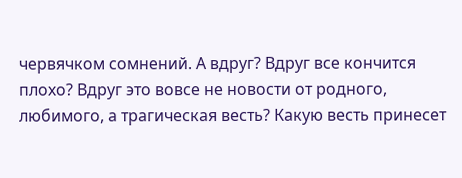червячком сомнений. А вдруг? Вдруг все кончится плохо? Вдруг это вовсе не новости от родного, любимого, а трагическая весть? Какую весть принесет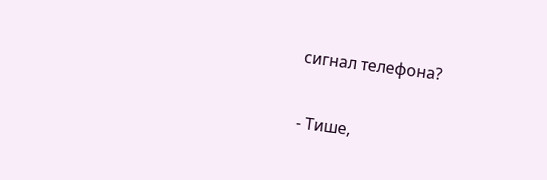сигнал телефона?

- Тише,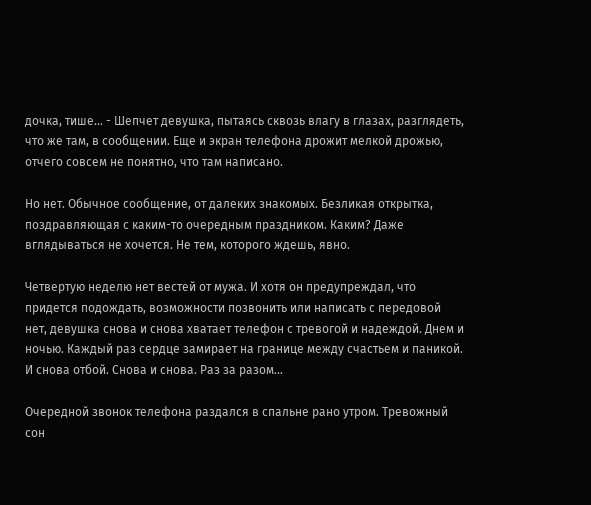дочка, тише… - Шепчет девушка, пытаясь сквозь влагу в глазах, разглядеть, что же там, в сообщении. Еще и экран телефона дрожит мелкой дрожью, отчего совсем не понятно, что там написано.

Но нет. Обычное сообщение, от далеких знакомых. Безликая открытка, поздравляющая с каким-то очередным праздником. Каким? Даже вглядываться не хочется. Не тем, которого ждешь, явно.

Четвертую неделю нет вестей от мужа. И хотя он предупреждал, что придется подождать, возможности позвонить или написать с передовой нет, девушка снова и снова хватает телефон с тревогой и надеждой. Днем и ночью. Каждый раз сердце замирает на границе между счастьем и паникой. И снова отбой. Снова и снова. Раз за разом…

Очередной звонок телефона раздался в спальне рано утром. Тревожный сон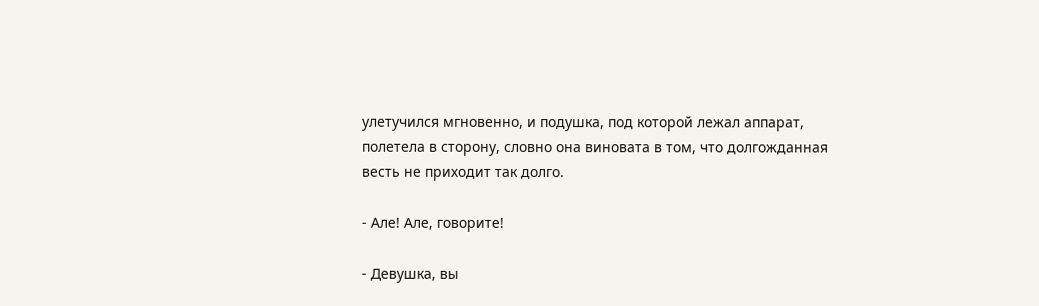улетучился мгновенно, и подушка, под которой лежал аппарат, полетела в сторону, словно она виновата в том, что долгожданная весть не приходит так долго.

- Але! Але, говорите!

- Девушка, вы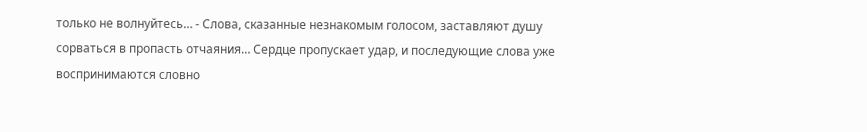только не волнуйтесь… - Слова, сказанные незнакомым голосом, заставляют душу сорваться в пропасть отчаяния… Сердце пропускает удар, и последующие слова уже воспринимаются словно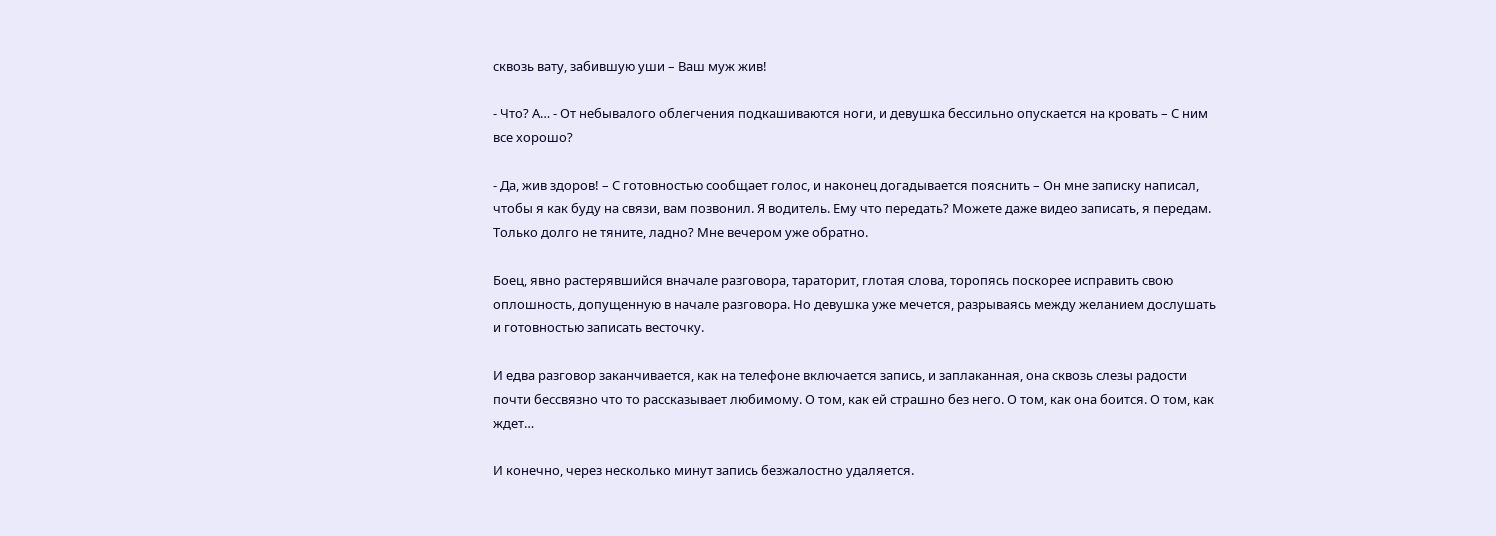сквозь вату, забившую уши – Ваш муж жив!

- Что? А… - От небывалого облегчения подкашиваются ноги, и девушка бессильно опускается на кровать – С ним все хорошо?

- Да, жив здоров! – С готовностью сообщает голос, и наконец догадывается пояснить – Он мне записку написал, чтобы я как буду на связи, вам позвонил. Я водитель. Ему что передать? Можете даже видео записать, я передам. Только долго не тяните, ладно? Мне вечером уже обратно.

Боец, явно растерявшийся вначале разговора, тараторит, глотая слова, торопясь поскорее исправить свою оплошность, допущенную в начале разговора. Но девушка уже мечется, разрываясь между желанием дослушать и готовностью записать весточку.

И едва разговор заканчивается, как на телефоне включается запись, и заплаканная, она сквозь слезы радости почти бессвязно что то рассказывает любимому. О том, как ей страшно без него. О том, как она боится. О том, как ждет…

И конечно, через несколько минут запись безжалостно удаляется.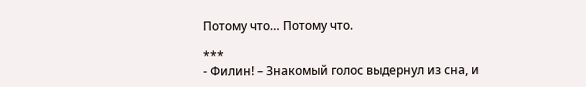Потому что… Потому что.

***
- Филин! – Знакомый голос выдернул из сна, и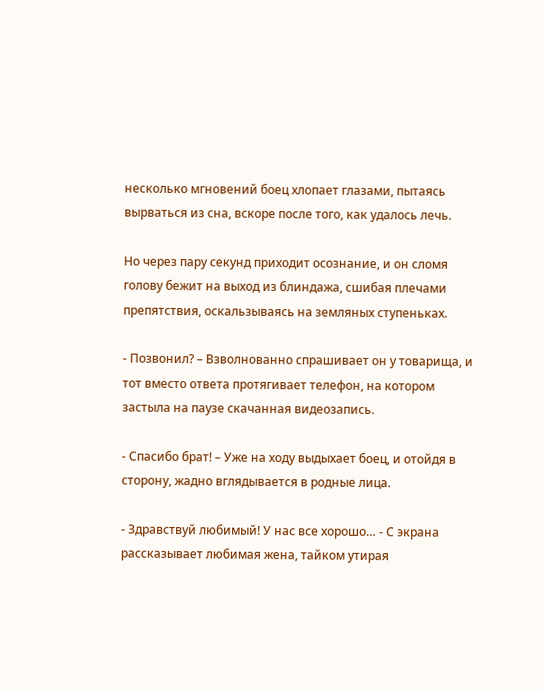несколько мгновений боец хлопает глазами, пытаясь вырваться из сна, вскоре после того, как удалось лечь.

Но через пару секунд приходит осознание, и он сломя голову бежит на выход из блиндажа, сшибая плечами препятствия, оскальзываясь на земляных ступеньках.

- Позвонил? – Взволнованно спрашивает он у товарища, и тот вместо ответа протягивает телефон, на котором застыла на паузе скачанная видеозапись.

- Спасибо брат! – Уже на ходу выдыхает боец, и отойдя в сторону, жадно вглядывается в родные лица.

- Здравствуй любимый! У нас все хорошо… - С экрана рассказывает любимая жена, тайком утирая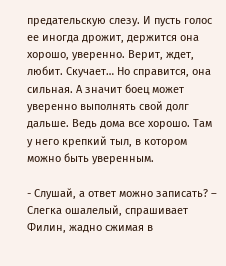предательскую слезу. И пусть голос ее иногда дрожит, держится она хорошо, уверенно. Верит, ждет, любит. Скучает… Но справится, она сильная. А значит боец может уверенно выполнять свой долг дальше. Ведь дома все хорошо. Там у него крепкий тыл, в котором можно быть уверенным.

- Слушай, а ответ можно записать? – Слегка ошалелый, спрашивает Филин, жадно сжимая в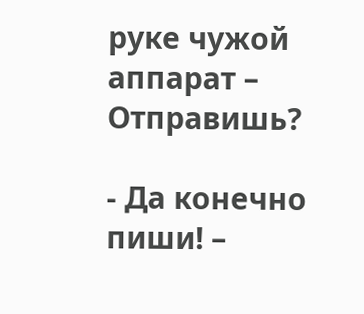руке чужой аппарат – Отправишь?

- Да конечно пиши! –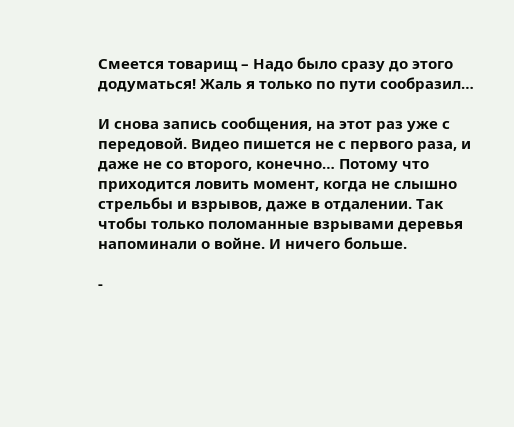Смеется товарищ – Надо было сразу до этого додуматься! Жаль я только по пути сообразил…

И снова запись сообщения, на этот раз уже с передовой. Видео пишется не с первого раза, и даже не со второго, конечно… Потому что приходится ловить момент, когда не слышно стрельбы и взрывов, даже в отдалении. Так чтобы только поломанные взрывами деревья напоминали о войне. И ничего больше.

-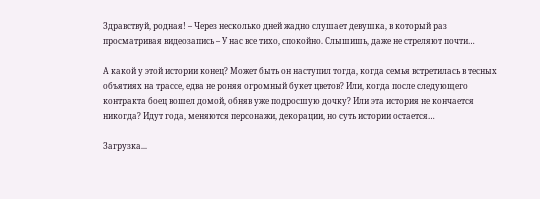Здравствуй, родная! – Через несколько дней жадно слушает девушка, в который раз просматривая видеозапись – У нас все тихо, спокойно. Слышишь, даже не стреляют почти…

А какой у этой истории конец? Может быть он наступил тогда, когда семья встретилась в тесных объятиях на трассе, едва не роняя огромный букет цветов? Или, когда после следующего контракта боец вошел домой, обняв уже подросшую дочку? Или эта история не кончается никогда? Идут года, меняются персонажи, декорации, но суть истории остается…

Загрузка...